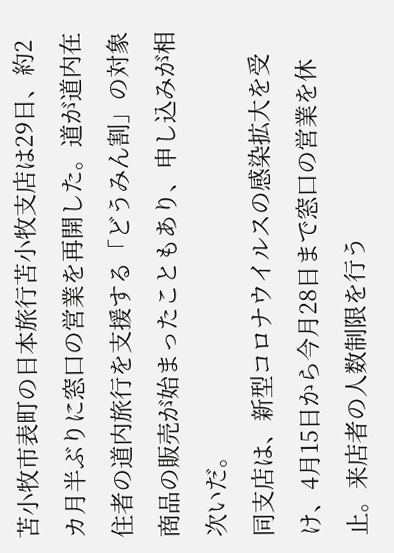苫小牧市表町の日本旅行苫小牧支店は29日、約2カ月半ぶりに窓口の営業を再開した。道が道内在住者の道内旅行を支援する「どうみん割」の対象商品の販売が始まったこともあり、申し込みが相次いだ。
同支店は、新型コロナウイルスの感染拡大を受け、4月15日から今月28日まで窓口の営業を休止。来店者の人数制限を行う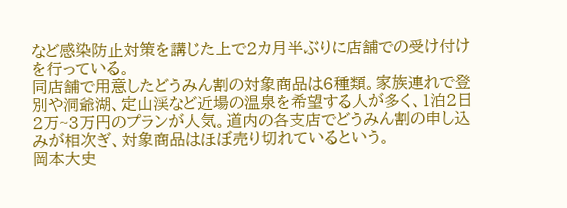など感染防止対策を講じた上で2カ月半ぶりに店舗での受け付けを行っている。
同店舗で用意したどうみん割の対象商品は6種類。家族連れで登別や洞爺湖、定山渓など近場の温泉を希望する人が多く、1泊2日2万~3万円のプランが人気。道内の各支店でどうみん割の申し込みが相次ぎ、対象商品はほぼ売り切れているという。
岡本大史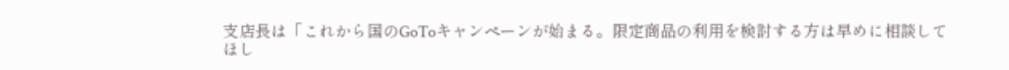支店長は「これから国のGoToキャンペーンが始まる。限定商品の利用を検討する方は早めに相談してほし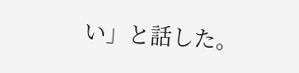い」と話した。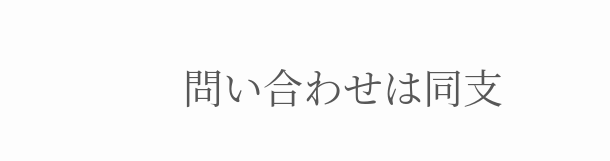問い合わせは同支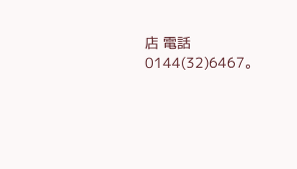店 電話0144(32)6467。